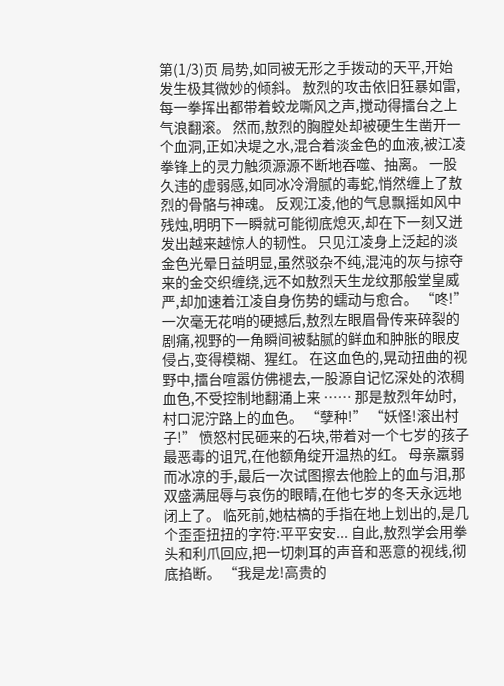第(1/3)页 局势,如同被无形之手拨动的天平,开始发生极其微妙的倾斜。 敖烈的攻击依旧狂暴如雷,每一拳挥出都带着蛟龙嘶风之声,搅动得擂台之上气浪翻滚。 然而,敖烈的胸膛处却被硬生生凿开一个血洞,正如决堤之水,混合着淡金色的血液,被江凌拳锋上的灵力触须源源不断地吞噬、抽离。 一股久违的虚弱感,如同冰冷滑腻的毒蛇,悄然缠上了敖烈的骨骼与神魂。 反观江凌,他的气息飘摇如风中残烛,明明下一瞬就可能彻底熄灭,却在下一刻又迸发出越来越惊人的韧性。 只见江凌身上泛起的淡金色光晕日益明显,虽然驳杂不纯,混沌的灰与掠夺来的金交织缠绕,远不如敖烈天生龙纹那般堂皇威严,却加速着江凌自身伤势的蠕动与愈合。 “咚!” 一次毫无花哨的硬撼后,敖烈左眼眉骨传来碎裂的剧痛,视野的一角瞬间被黏腻的鲜血和肿胀的眼皮侵占,变得模糊、猩红。 在这血色的,晃动扭曲的视野中,擂台喧嚣仿佛褪去,一股源自记忆深处的浓稠血色,不受控制地翻涌上来 …… 那是敖烈年幼时,村口泥泞路上的血色。 “孽种!” “妖怪!滚出村子!” 愤怒村民砸来的石块,带着对一个七岁的孩子最恶毒的诅咒,在他额角绽开温热的红。 母亲羸弱而冰凉的手,最后一次试图擦去他脸上的血与泪,那双盛满屈辱与哀伤的眼睛,在他七岁的冬天永远地闭上了。 临死前,她枯槁的手指在地上划出的,是几个歪歪扭扭的字符:平平安安... 自此,敖烈学会用拳头和利爪回应,把一切刺耳的声音和恶意的视线,彻底掐断。 “我是龙!高贵的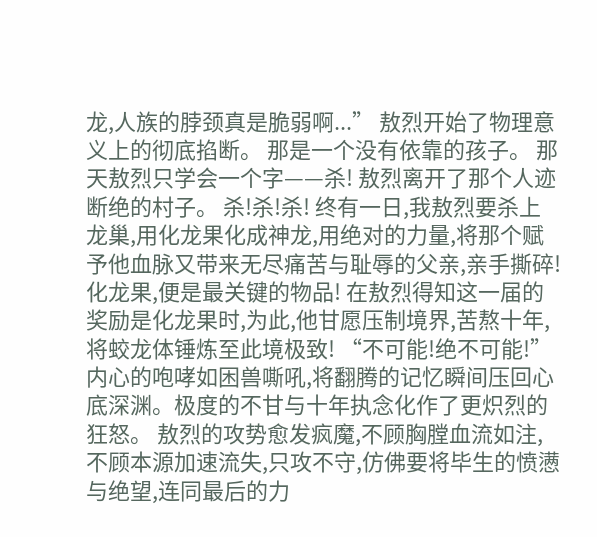龙,人族的脖颈真是脆弱啊...” 敖烈开始了物理意义上的彻底掐断。 那是一个没有依靠的孩子。 那天敖烈只学会一个字——杀! 敖烈离开了那个人迹断绝的村子。 杀!杀!杀! 终有一日,我敖烈要杀上龙巢,用化龙果化成神龙,用绝对的力量,将那个赋予他血脉又带来无尽痛苦与耻辱的父亲,亲手撕碎! 化龙果,便是最关键的物品! 在敖烈得知这一届的奖励是化龙果时,为此,他甘愿压制境界,苦熬十年,将蛟龙体锤炼至此境极致! “不可能!绝不可能!” 内心的咆哮如困兽嘶吼,将翻腾的记忆瞬间压回心底深渊。极度的不甘与十年执念化作了更炽烈的狂怒。 敖烈的攻势愈发疯魔,不顾胸膛血流如注,不顾本源加速流失,只攻不守,仿佛要将毕生的愤懑与绝望,连同最后的力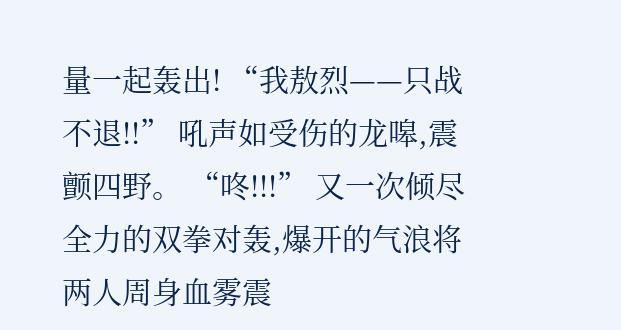量一起轰出! “我敖烈——只战不退!!” 吼声如受伤的龙嗥,震颤四野。 “咚!!!” 又一次倾尽全力的双拳对轰,爆开的气浪将两人周身血雾震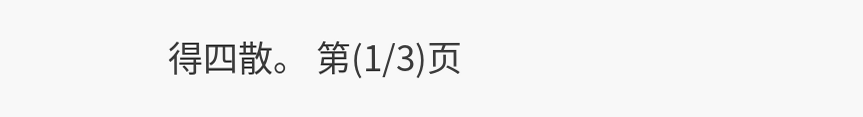得四散。 第(1/3)页